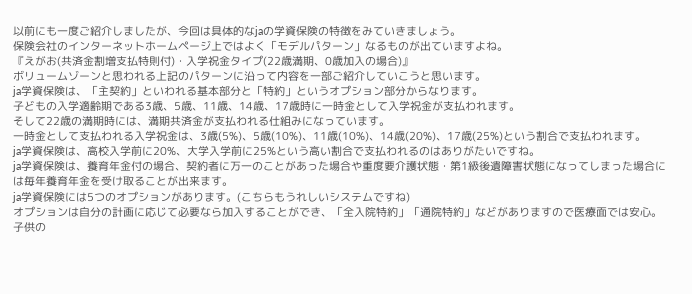以前にも一度ご紹介しましたが、今回は具体的なjaの学資保険の特徴をみていきましょう。
保険会社のインターネットホームページ上ではよく「モデルパターン」なるものが出ていますよね。
『えがお(共済金割増支払特則付)・入学祝金タイプ(22歳満期、0歳加入の場合)』
ボリュームゾーンと思われる上記のパターンに沿って内容を一部ご紹介していこうと思います。
ja学資保険は、「主契約」といわれる基本部分と「特約」というオプション部分からなります。
子どもの入学適齢期である3歳、5歳、11歳、14歳、17歳時に一時金として入学祝金が支払われます。
そして22歳の満期時には、満期共済金が支払われる仕組みになっています。
一時金として支払われる入学祝金は、3歳(5%)、5歳(10%)、11歳(10%)、14歳(20%)、17歳(25%)という割合で支払われます。
ja学資保険は、高校入学前に20%、大学入学前に25%という高い割合で支払われるのはありがたいですね。
ja学資保険は、養育年金付の場合、契約者に万一のことがあった場合や重度要介護状態・第1級後遺障害状態になってしまった場合には毎年養育年金を受け取ることが出来ます。
ja学資保険には5つのオプションがあります。(こちらもうれしいシステムですね)
オプションは自分の計画に応じて必要なら加入することができ、「全入院特約」「通院特約」などがありますので医療面では安心。
子供の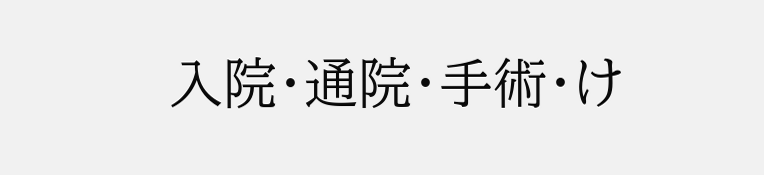入院・通院・手術・け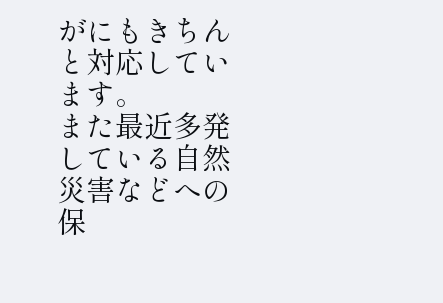がにもきちんと対応しています。
また最近多発している自然災害などへの保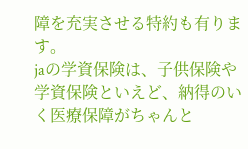障を充実させる特約も有ります。
jaの学資保険は、子供保険や学資保険といえど、納得のいく医療保障がちゃんと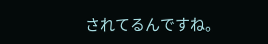されてるんですね。